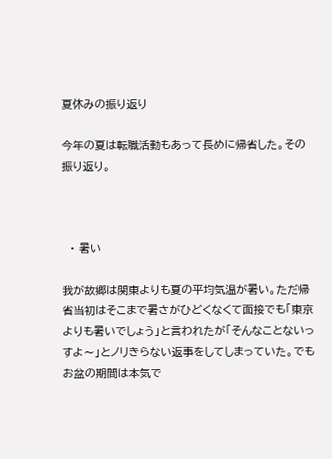夏休みの振り返り

今年の夏は転職活動もあって長めに帰省した。その振り返り。



  • 暑い

我が故郷は関東よりも夏の平均気温が暑い。ただ帰省当初はそこまで暑さがひどくなくて面接でも「東京よりも暑いでしょう」と言われたが「そんなことないっすよ〜」とノリきらない返事をしてしまっていた。でもお盆の期間は本気で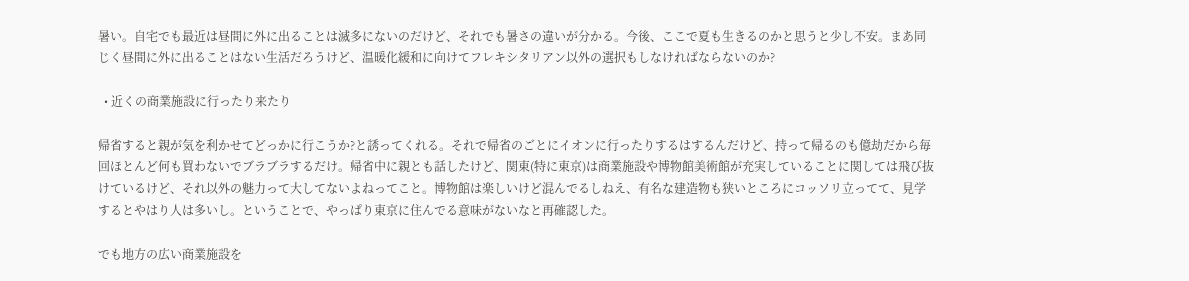暑い。自宅でも最近は昼間に外に出ることは滅多にないのだけど、それでも暑さの違いが分かる。今後、ここで夏も生きるのかと思うと少し不安。まあ同じく昼間に外に出ることはない生活だろうけど、温暖化緩和に向けてフレキシタリアン以外の選択もしなければならないのか?

  • 近くの商業施設に行ったり来たり

帰省すると親が気を利かせてどっかに行こうか?と誘ってくれる。それで帰省のごとにイオンに行ったりするはするんだけど、持って帰るのも億劫だから毎回ほとんど何も買わないでブラブラするだけ。帰省中に親とも話したけど、関東(特に東京)は商業施設や博物館美術館が充実していることに関しては飛び抜けているけど、それ以外の魅力って大してないよねってこと。博物館は楽しいけど混んでるしねえ、有名な建造物も狭いところにコッソリ立ってて、見学するとやはり人は多いし。ということで、やっぱり東京に住んでる意味がないなと再確認した。

でも地方の広い商業施設を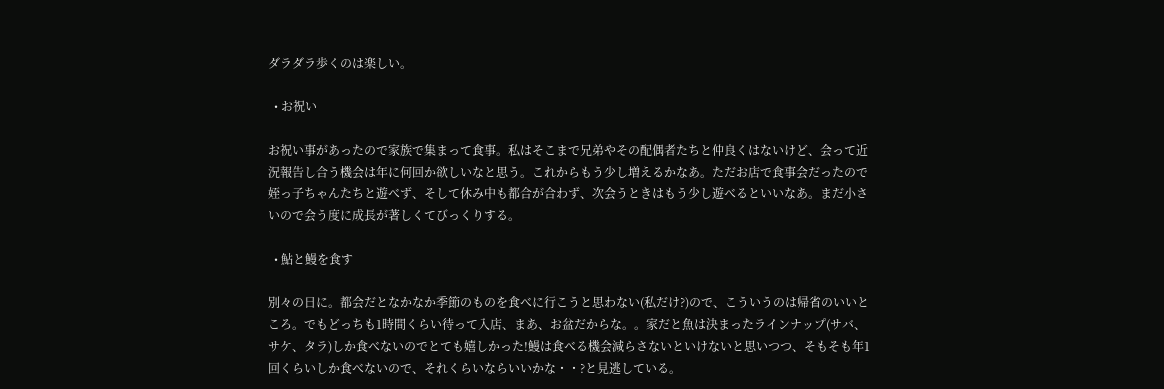ダラダラ歩くのは楽しい。

  • お祝い

お祝い事があったので家族で集まって食事。私はそこまで兄弟やその配偶者たちと仲良くはないけど、会って近況報告し合う機会は年に何回か欲しいなと思う。これからもう少し増えるかなあ。ただお店で食事会だったので姪っ子ちゃんたちと遊べず、そして休み中も都合が合わず、次会うときはもう少し遊べるといいなあ。まだ小さいので会う度に成長が著しくてびっくりする。

  • 鮎と鰻を食す

別々の日に。都会だとなかなか季節のものを食べに行こうと思わない(私だけ?)ので、こういうのは帰省のいいところ。でもどっちも1時間くらい待って入店、まあ、お盆だからな。。家だと魚は決まったラインナップ(サバ、サケ、タラ)しか食べないのでとても嬉しかった!鰻は食べる機会減らさないといけないと思いつつ、そもそも年1回くらいしか食べないので、それくらいならいいかな・・?と見逃している。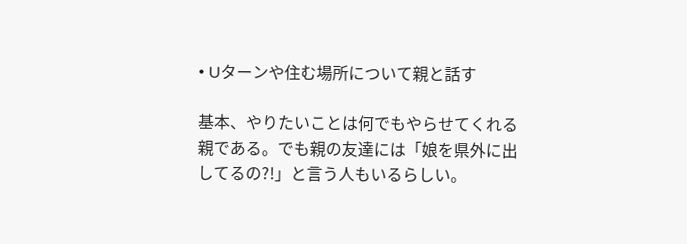• Uターンや住む場所について親と話す

基本、やりたいことは何でもやらせてくれる親である。でも親の友達には「娘を県外に出してるの?!」と言う人もいるらしい。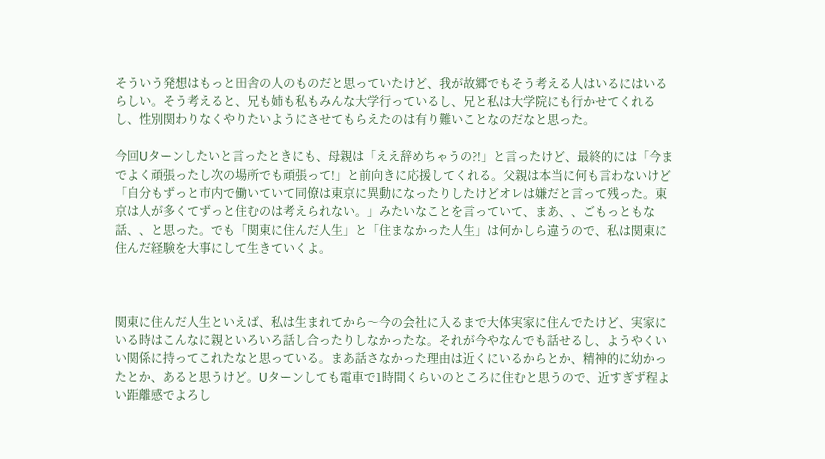そういう発想はもっと田舎の人のものだと思っていたけど、我が故郷でもそう考える人はいるにはいるらしい。そう考えると、兄も姉も私もみんな大学行っているし、兄と私は大学院にも行かせてくれるし、性別関わりなくやりたいようにさせてもらえたのは有り難いことなのだなと思った。

今回Uターンしたいと言ったときにも、母親は「ええ辞めちゃうの?!」と言ったけど、最終的には「今までよく頑張ったし次の場所でも頑張って!」と前向きに応援してくれる。父親は本当に何も言わないけど「自分もずっと市内で働いていて同僚は東京に異動になったりしたけどオレは嫌だと言って残った。東京は人が多くてずっと住むのは考えられない。」みたいなことを言っていて、まあ、、ごもっともな話、、と思った。でも「関東に住んだ人生」と「住まなかった人生」は何かしら違うので、私は関東に住んだ経験を大事にして生きていくよ。



関東に住んだ人生といえば、私は生まれてから〜今の会社に入るまで大体実家に住んでたけど、実家にいる時はこんなに親といろいろ話し合ったりしなかったな。それが今やなんでも話せるし、ようやくいい関係に持ってこれたなと思っている。まあ話さなかった理由は近くにいるからとか、精神的に幼かったとか、あると思うけど。Uターンしても電車で1時間くらいのところに住むと思うので、近すぎず程よい距離感でよろし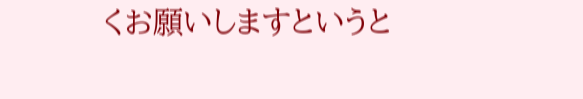くお願いしますというと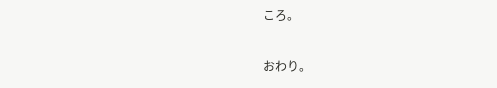ころ。

おわり。